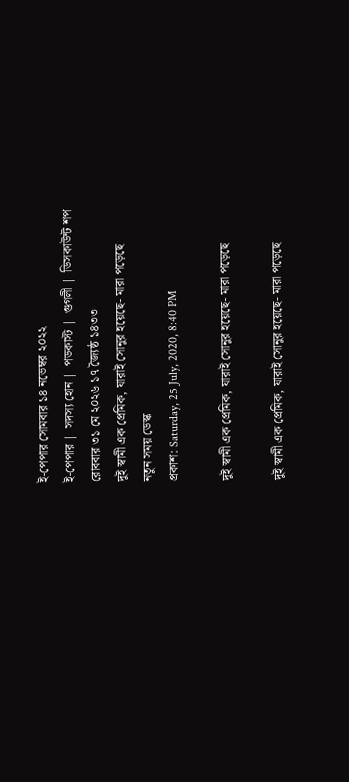ই-পেপার সোমবার ১৪ নভেম্বর ২০২২
ই-পেপার |  সদস্য হোন |  পডকাস্ট |  গুগলী |  ডিসকাউন্ট শপ
রোববার ৩১ মে ২০২৬ ১৭ জ্যৈষ্ঠ ১৪৩৩
দুই স্বামী এক প্রেমিক, যারাই সোনুর হয়েছে- মারা পড়েছে
নতুন সময় ডেস্ক
প্রকাশ: Saturday, 25 July, 2020, 8:40 PM

দুই স্বামী এক প্রেমিক, যারাই সোনুর হয়েছে- মারা পড়েছে

দুই স্বামী এক প্রেমিক, যারাই সোনুর হয়েছে- মারা পড়েছে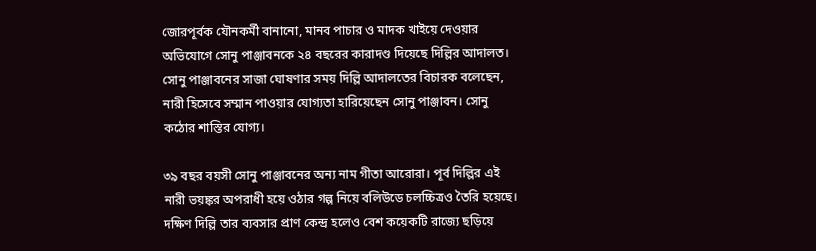জোরপূর্বক যৌনকর্মী বানানো, মানব পাচার ও মাদক খাইয়ে দেওয়ার অভিযোগে সোনু পাঞ্জাবনকে ২৪ বছরের কারাদণ্ড দিয়েছে দিল্লির আদালত। সোনু পাঞ্জাবনের সাজা ঘোষণার সময় দিল্লি আদালতের বিচারক বলেছেন, নারী হিসেবে সম্মান পাওয়ার যোগ্যতা হারিয়েছেন সোনু পাঞ্জাবন। সোনু কঠোর শাস্তির যোগ্য।

৩৯ বছর বয়সী সোনু পাঞ্জাবনের অন্য নাম গীতা আরোরা। পূর্ব দিল্লির এই নারী ভয়ঙ্কর অপরাধী হয়ে ওঠার গল্প নিয়ে বলিউডে চলচ্চিত্রও তৈরি হয়েছে। দক্ষিণ দিল্লি তার ব্যবসার প্রাণ কেন্দ্র হলেও বেশ কয়েকটি রাজ্যে ছড়িয়ে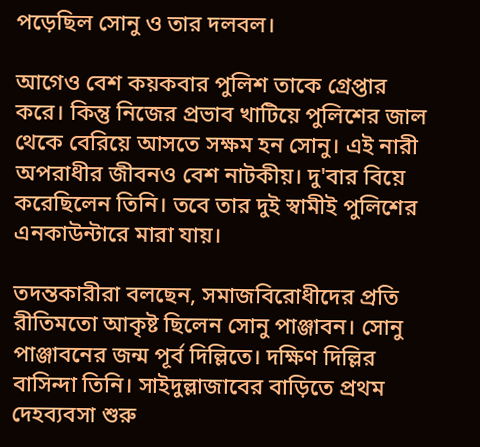পড়েছিল সোনু ও তার দলবল।

আগেও বেশ কয়কবার পুলিশ তাকে গ্রেপ্তার করে। কিন্তু নিজের প্রভাব খাটিয়ে পুলিশের জাল থেকে বেরিয়ে আসতে সক্ষম হন সোনু। এই নারী অপরাধীর জীবনও বেশ নাটকীয়। দু'বার বিয়ে করেছিলেন তিনি। তবে তার দুই স্বামীই পুলিশের এনকাউন্টারে মারা যায়।

তদন্তকারীরা বলছেন, সমাজবিরোধীদের প্রতি রীতিমতো আকৃষ্ট ছিলেন সোনু পাঞ্জাবন। সোনু পাঞ্জাবনের জন্ম পূর্ব দিল্লিতে। দক্ষিণ দিল্লির বাসিন্দা তিনি। সাইদুল্লাজাবের বাড়িতে প্রথম দেহব্যবসা শুরু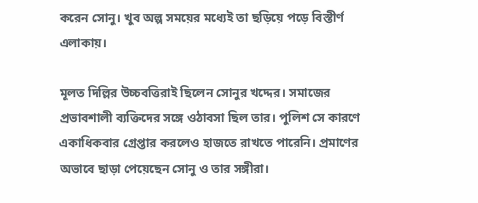করেন সোনু। খুব অল্প সময়ের মধ্যেই তা ছড়িয়ে পড়ে বিস্তীর্ণ এলাকায়।

মূলত দিল্লির উচ্চবত্তিরাই ছিলেন সোনুর খদ্দের। সমাজের প্রভাবশালী ব্যক্তিদের সঙ্গে ওঠাবসা ছিল তার। পুলিশ সে কারণে একাধিকবার গ্রেপ্তার করলেও হাজতে রাখতে পারেনি। প্রমাণের অভাবে ছাড়া পেয়েছেন সোনু ও তার সঙ্গীরা।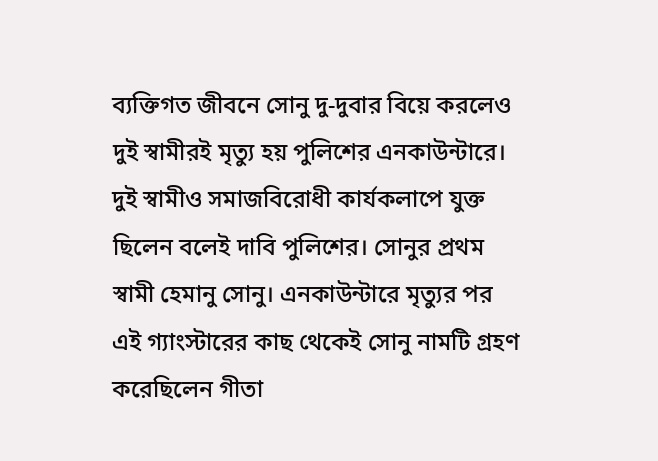ব্যক্তিগত জীবনে সোনু দু-দুবার বিয়ে করলেও দুই স্বামীরই মৃত্যু হয় পুলিশের এনকাউন্টারে। দুই স্বামীও সমাজবিরোধী কার্যকলাপে যুক্ত ছিলেন বলেই দাবি পুলিশের। সোনুর প্রথম স্বামী হেমানু সোনু। এনকাউন্টারে মৃত্যুর পর এই গ্যাংস্টারের কাছ থেকেই সোনু নামটি গ্রহণ করেছিলেন গীতা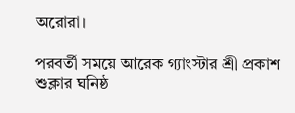অরোরা।

পরবর্তী সময়ে আরেক গ্যাংস্টার শ্রী প্রকাশ শুক্লার ঘনিষ্ঠ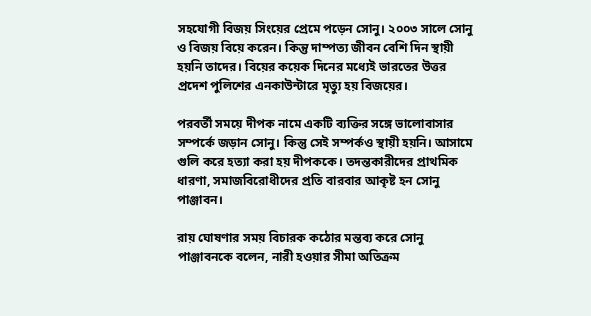সহযোগী বিজয় সিংয়ের প্রেমে পড়েন সোনু। ২০০৩ সালে সোনু ও বিজয় বিয়ে করেন। কিন্তু দাম্পত্য জীবন বেশি দিন স্থায়ী হয়নি তাদের। বিয়ের কয়েক দিনের মধ্যেই ভারতের উত্তর প্রদেশ পুলিশের এনকাউন্টারে মৃত্যু হয় বিজয়ের।

পরবর্তী সময়ে দীপক নামে একটি ব্যক্তির সঙ্গে ভালোবাসার সম্পর্কে জড়ান সোনু। কিন্তু সেই সম্পর্কও স্থায়ী হয়নি। আসামে গুলি করে হত্যা করা হয় দীপককে। তদন্তকারীদের প্রাথমিক ধারণা, সমাজবিরোধীদের প্রতি বারবার আকৃষ্ট হন সোনু পাঞ্জাবন।

রায় ঘোষণার সময় বিচারক কঠোর মন্তব্য করে সোনু পাঞ্জাবনকে বলেন, নারী হওয়ার সীমা অতিক্রম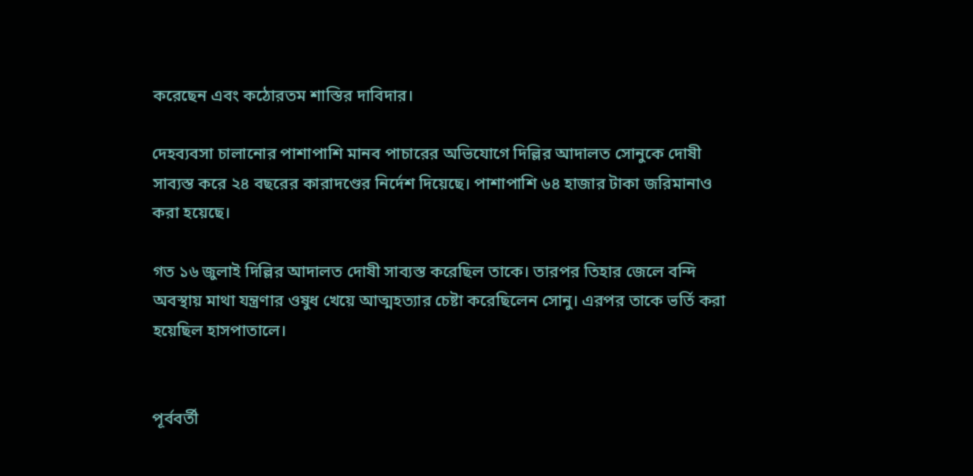করেছেন এবং কঠোরতম শাস্তির দাবিদার।

দেহব্যবসা চালানোর পাশাপাশি মানব পাচারের অভিযোগে দিল্লির আদালত সোনুকে দোষী সাব্যস্ত করে ২৪ বছরের কারাদণ্ডের নির্দেশ দিয়েছে। পাশাপাশি ৬৪ হাজার টাকা জরিমানাও করা হয়েছে।

গত ১৬ জুলাই দিল্লির আদালত দোষী সাব্যস্ত করেছিল তাকে। তারপর তিহার জেলে বন্দি অবস্থায় মাথা যন্ত্রণার ওষুধ খেয়ে আত্মহত্যার চেষ্টা করেছিলেন সোনু। এরপর তাকে ভর্তি করা হয়েছিল হাসপাতালে।


পূর্ববর্তী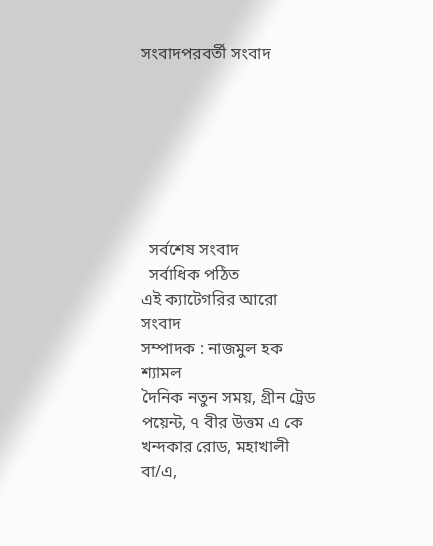সংবাদপরবর্তী সংবাদ







  সর্বশেষ সংবাদ
  সর্বাধিক পঠিত
এই ক্যাটেগরির আরো সংবাদ
সম্পাদক : নাজমুল হক শ্যামল
দৈনিক নতুন সময়, গ্রীন ট্রেড পয়েন্ট, ৭ বীর উত্তম এ কে খন্দকার রোড, মহাখালী বা/এ,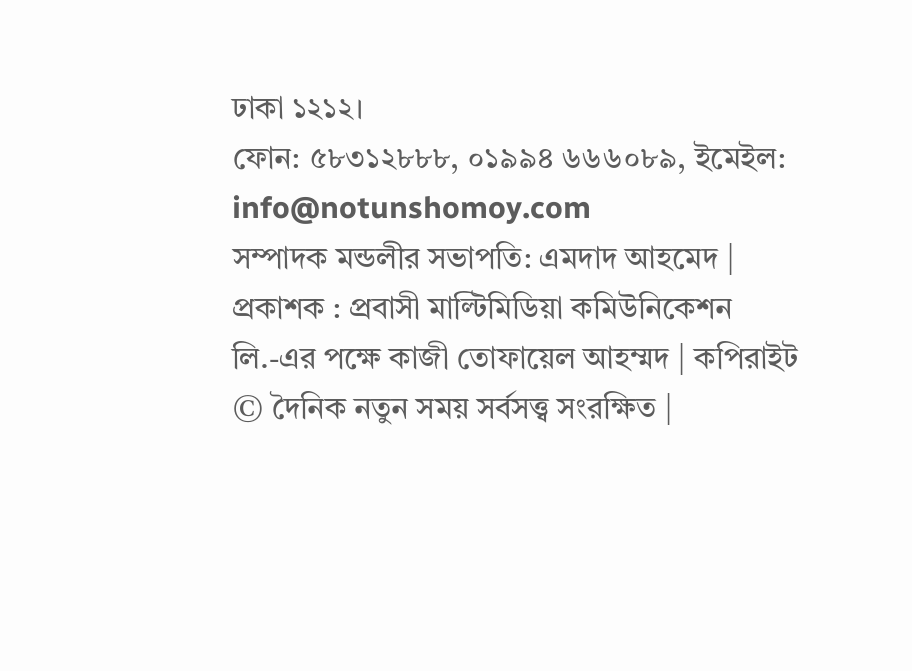ঢাকা ১২১২।
ফোন: ৫৮৩১২৮৮৮, ০১৯৯৪ ৬৬৬০৮৯, ইমেইল: info@notunshomoy.com
সম্পাদক মন্ডলীর সভাপতি: এমদাদ আহমেদ | প্রকাশক : প্রবাসী মাল্টিমিডিয়া কমিউনিকেশন লি.-এর পক্ষে কাজী তোফায়েল আহম্মদ | কপিরাইট © দৈনিক নতুন সময় সর্বসত্ত্ব সংরক্ষিত |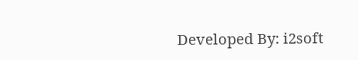Developed By: i2soft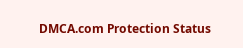DMCA.com Protection Status